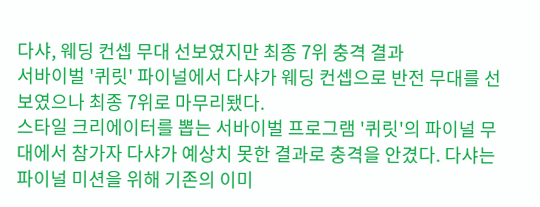다샤, 웨딩 컨셉 무대 선보였지만 최종 7위 충격 결과
서바이벌 '퀴릿' 파이널에서 다샤가 웨딩 컨셉으로 반전 무대를 선보였으나 최종 7위로 마무리됐다.
스타일 크리에이터를 뽑는 서바이벌 프로그램 '퀴릿'의 파이널 무대에서 참가자 다샤가 예상치 못한 결과로 충격을 안겼다. 다샤는 파이널 미션을 위해 기존의 이미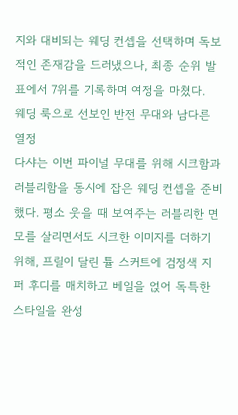지와 대비되는 웨딩 컨셉을 선택하며 독보적인 존재감을 드러냈으나, 최종 순위 발표에서 7위를 기록하며 여정을 마쳤다.
웨딩 룩으로 선보인 반전 무대와 남다른 열정
다샤는 이번 파이널 무대를 위해 시크함과 러블리함을 동시에 잡은 웨딩 컨셉을 준비했다. 평소 웃을 때 보여주는 러블리한 면모를 살리면서도 시크한 이미지를 더하기 위해, 프릴이 달린 튤 스커트에 검정색 지퍼 후디를 매치하고 베일을 얹어 독특한 스타일을 완성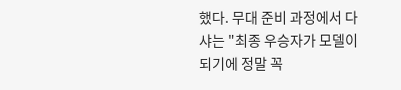했다. 무대 준비 과정에서 다샤는 "최종 우승자가 모델이 되기에 정말 꼭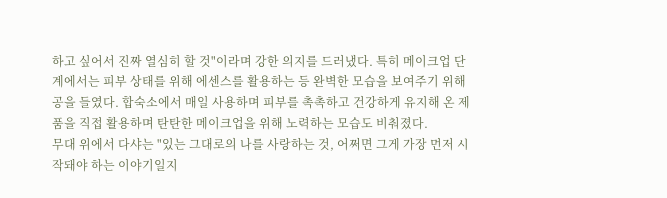하고 싶어서 진짜 열심히 할 것"이라며 강한 의지를 드러냈다. 특히 메이크업 단계에서는 피부 상태를 위해 에센스를 활용하는 등 완벽한 모습을 보여주기 위해 공을 들였다. 합숙소에서 매일 사용하며 피부를 촉촉하고 건강하게 유지해 온 제품을 직접 활용하며 탄탄한 메이크업을 위해 노력하는 모습도 비춰졌다.
무대 위에서 다샤는 "있는 그대로의 나를 사랑하는 것, 어쩌면 그게 가장 먼저 시작돼야 하는 이야기일지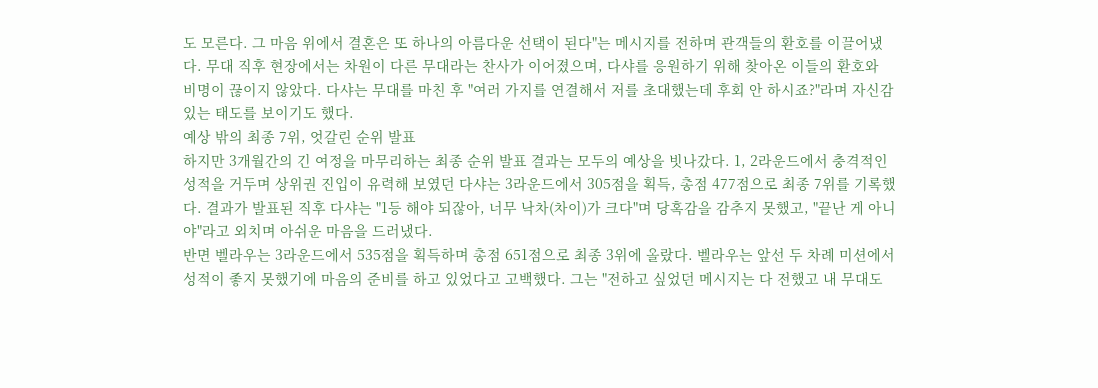도 모른다. 그 마음 위에서 결혼은 또 하나의 아름다운 선택이 된다"는 메시지를 전하며 관객들의 환호를 이끌어냈다. 무대 직후 현장에서는 차원이 다른 무대라는 찬사가 이어졌으며, 다샤를 응원하기 위해 찾아온 이들의 환호와 비명이 끊이지 않았다. 다샤는 무대를 마친 후 "여러 가지를 연결해서 저를 초대했는데 후회 안 하시죠?"라며 자신감 있는 태도를 보이기도 했다.
예상 밖의 최종 7위, 엇갈린 순위 발표
하지만 3개월간의 긴 여정을 마무리하는 최종 순위 발표 결과는 모두의 예상을 빗나갔다. 1, 2라운드에서 충격적인 성적을 거두며 상위권 진입이 유력해 보였던 다샤는 3라운드에서 305점을 획득, 총점 477점으로 최종 7위를 기록했다. 결과가 발표된 직후 다샤는 "1등 해야 되잖아, 너무 낙차(차이)가 크다"며 당혹감을 감추지 못했고, "끝난 게 아니야"라고 외치며 아쉬운 마음을 드러냈다.
반면 벨라우는 3라운드에서 535점을 획득하며 총점 651점으로 최종 3위에 올랐다. 벨라우는 앞선 두 차례 미션에서 성적이 좋지 못했기에 마음의 준비를 하고 있었다고 고백했다. 그는 "전하고 싶었던 메시지는 다 전했고 내 무대도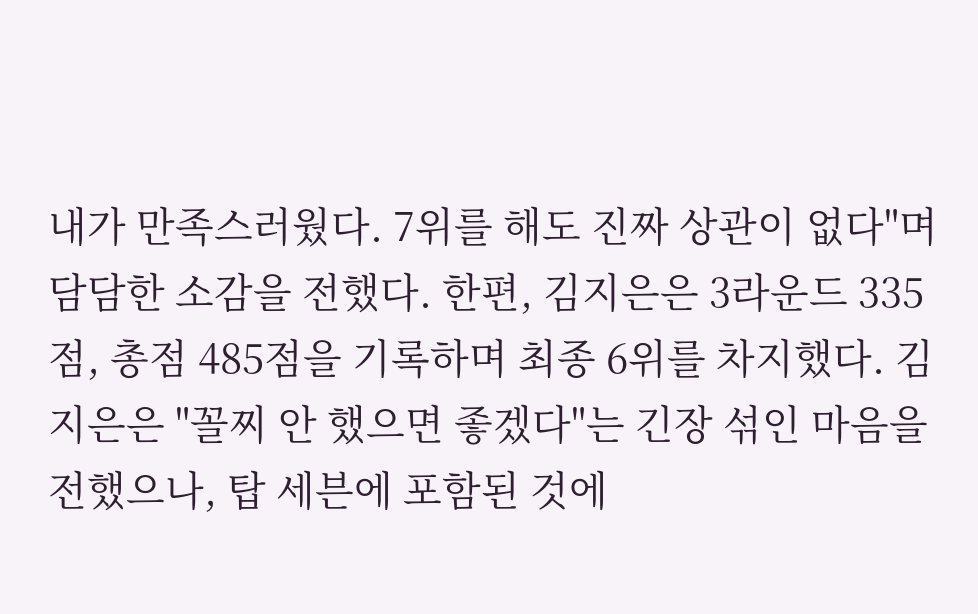내가 만족스러웠다. 7위를 해도 진짜 상관이 없다"며 담담한 소감을 전했다. 한편, 김지은은 3라운드 335점, 총점 485점을 기록하며 최종 6위를 차지했다. 김지은은 "꼴찌 안 했으면 좋겠다"는 긴장 섞인 마음을 전했으나, 탑 세븐에 포함된 것에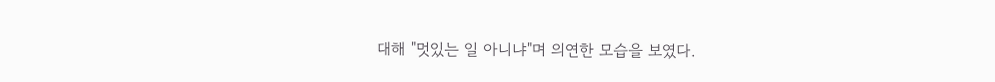대해 "멋있는 일 아니냐"며 의연한 모습을 보였다.